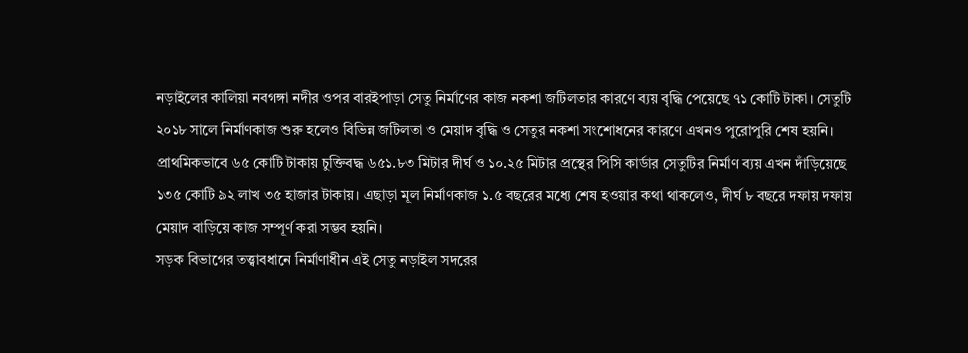নড়াইলের কালিয়া নবগঙ্গা নদীর ওপর বারইপাড়া সেতু নির্মাণের কাজ নকশা জটিলতার কারণে ব্যয় বৃদ্ধি পেয়েছে ৭১ কোটি টাকা। সেতুটি ২০১৮ সালে নির্মাণকাজ শুরু হলেও বিভিন্ন জটিলতা ও মেয়াদ বৃদ্ধি ও সেতুর নকশা সংশোধনের কারণে এখনও পুরোপুরি শেষ হয়নি।
প্রাথমিকভাবে ৬৫ কোটি টাকায় চুক্তিবদ্ধ ৬৫১.৮৩ মিটার দীর্ঘ ও ১০.২৫ মিটার প্রস্থের পিসি কার্ডার সেতুটির নির্মাণ ব্যয় এখন দাঁড়িয়েছে ১৩৫ কোটি ৯২ লাখ ৩৫ হাজার টাকায়। এছাড়া মূল নির্মাণকাজ ১.৫ বছরের মধ্যে শেষ হওয়ার কথা থাকলেও, দীর্ঘ ৮ বছরে দফায় দফায় মেয়াদ বাড়িয়ে কাজ সম্পূর্ণ করা সম্ভব হয়নি।
সড়ক বিভাগের তত্ত্বাবধানে নির্মাণাধীন এই সেতু নড়াইল সদরের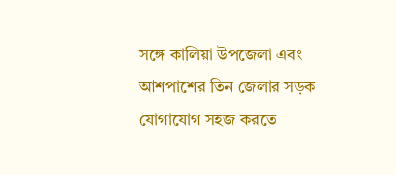সঙ্গে কালিয়া উপজেলা এবং আশপাশের তিন জেলার সড়ক যোগাযোগ সহজ করতে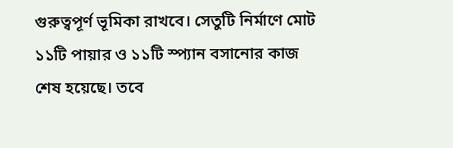গুরুত্বপূর্ণ ভূমিকা রাখবে। সেতুটি নির্মাণে মোট ১১টি পায়ার ও ১১টি স্প্যান বসানোর কাজ শেষ হয়েছে। তবে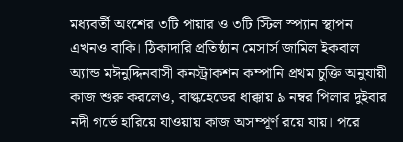মধ্যবর্তী অংশের ৩টি পায়ার ও ৩টি স্টিল স্প্যান স্থাপন এখনও বাকি। ঠিকাদারি প্রতিষ্ঠান মেসার্স জামিল ইকবাল অ্যান্ড মঈনুদ্দিনবাসী কনস্ট্রাকশন কম্পানি প্রথম চুক্তি অনুযায়ী কাজ শুরু করলেও, বাল্কহেডের ধাক্কায় ৯ নম্বর পিলার দুইবার নদী গর্ভে হারিয়ে যাওয়ায় কাজ অসম্পূর্ণ রয়ে যায়। পরে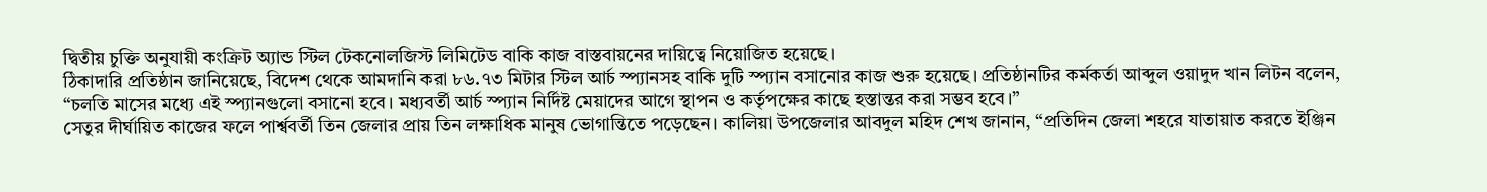দ্বিতীয় চুক্তি অনুযায়ী কংক্রিট অ্যান্ড স্টিল টেকনোলজিস্ট লিমিটেড বাকি কাজ বাস্তবায়নের দায়িত্বে নিয়োজিত হয়েছে।
ঠিকাদারি প্রতিষ্ঠান জানিয়েছে, বিদেশ থেকে আমদানি করা ৮৬.৭৩ মিটার স্টিল আর্চ স্প্যানসহ বাকি দুটি স্প্যান বসানোর কাজ শুরু হয়েছে। প্রতিষ্ঠানটির কর্মকর্তা আব্দুল ওয়াদুদ খান লিটন বলেন, “চলতি মাসের মধ্যে এই স্প্যানগুলো বসানো হবে। মধ্যবর্তী আর্চ স্প্যান নির্দিষ্ট মেয়াদের আগে স্থাপন ও কর্তৃপক্ষের কাছে হস্তান্তর করা সম্ভব হবে।”
সেতুর দীর্ঘায়িত কাজের ফলে পার্শ্ববর্তী তিন জেলার প্রায় তিন লক্ষাধিক মানুষ ভোগান্তিতে পড়েছেন। কালিয়া উপজেলার আবদুল মহিদ শেখ জানান, “প্রতিদিন জেলা শহরে যাতায়াত করতে ইঞ্জিন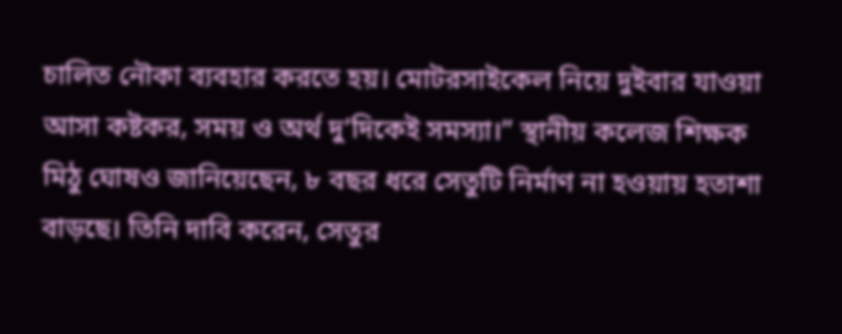চালিত নৌকা ব্যবহার করতে হয়। মোটরসাইকেল নিয়ে দুইবার যাওয়া আসা কষ্টকর, সময় ও অর্থ দু’দিকেই সমস্যা।” স্থানীয় কলেজ শিক্ষক মিঠু ঘোষও জানিয়েছেন, ৮ বছর ধরে সেতুটি নির্মাণ না হওয়ায় হতাশা বাড়ছে। তিনি দাবি করেন, সেতুর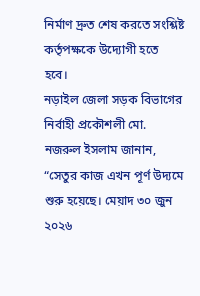নির্মাণ দ্রুত শেষ করতে সংশ্লিষ্ট কর্তৃপক্ষকে উদ্যোগী হতে হবে।
নড়াইল জেলা সড়ক বিভাগের নির্বাহী প্রকৌশলী মো. নজরুল ইসলাম জানান, “সেতুর কাজ এখন পূর্ণ উদ্যমে শুরু হয়েছে। মেয়াদ ৩০ জুন ২০২৬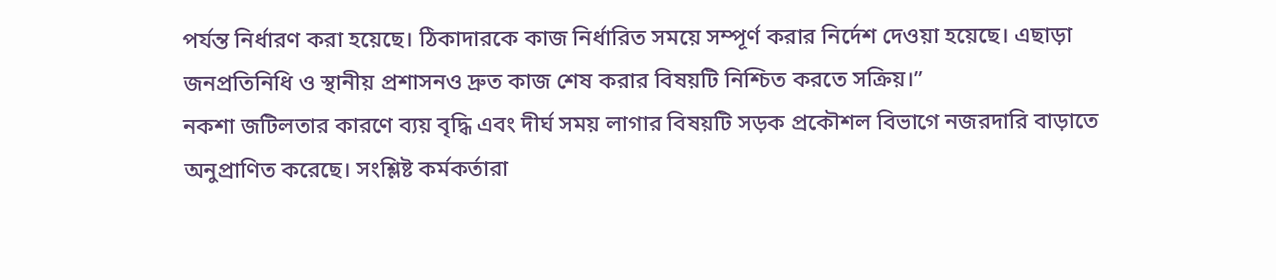পর্যন্ত নির্ধারণ করা হয়েছে। ঠিকাদারকে কাজ নির্ধারিত সময়ে সম্পূর্ণ করার নির্দেশ দেওয়া হয়েছে। এছাড়া জনপ্রতিনিধি ও স্থানীয় প্রশাসনও দ্রুত কাজ শেষ করার বিষয়টি নিশ্চিত করতে সক্রিয়।”
নকশা জটিলতার কারণে ব্যয় বৃদ্ধি এবং দীর্ঘ সময় লাগার বিষয়টি সড়ক প্রকৌশল বিভাগে নজরদারি বাড়াতে অনুপ্রাণিত করেছে। সংশ্লিষ্ট কর্মকর্তারা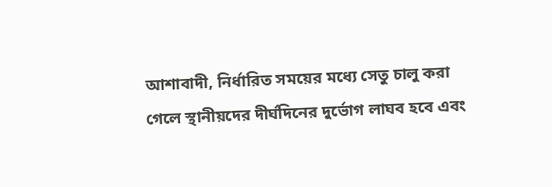আশাবাদী, নির্ধারিত সময়ের মধ্যে সেতু চালু করা গেলে স্থানীয়দের দীর্ঘদিনের দুর্ভোগ লাঘব হবে এবং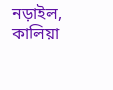নড়াইল, কালিয়া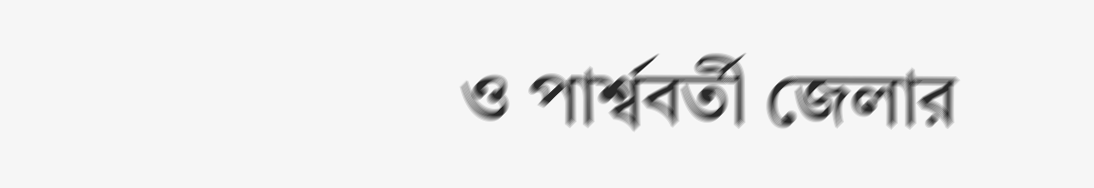ও পার্শ্ববর্তী জেলার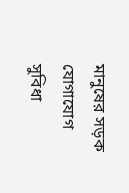মানুষের সড়ক যোগাযোগ সুবিধা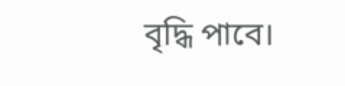বৃদ্ধি পাবে।